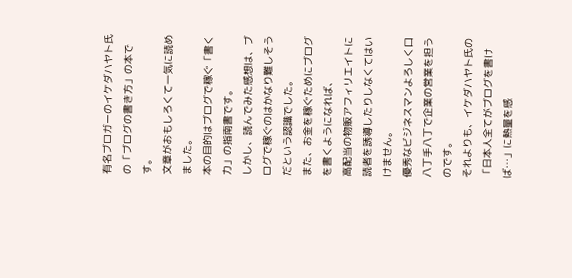有名ブロガーのイケダハヤト氏の「ブログの書き方」の本です。
文章がおもしろくて一気に読めました。
本の目的はブログで稼ぐ「書く力」の指南書です。
しかし、読んでみた感想は、ブログで稼ぐのはかなり難しそうだという認識でした。
また、お金を稼ぐためにブログを書くようになれば、
高配当の物販アフィリエイトに読者を誘導したりしなくてはいけません。
優秀なビジネスマンよろしく口八丁手八丁で企業の営業を担うのです。
それよりも、イケダハヤト氏の「日本人全てがブログを書けば…」に熱量を感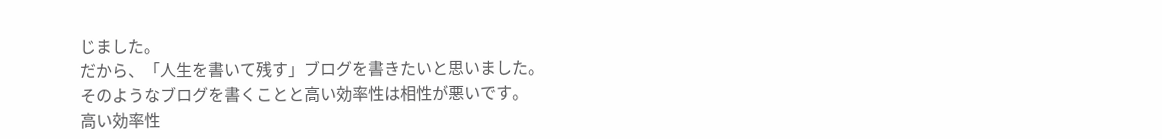じました。
だから、「人生を書いて残す」ブログを書きたいと思いました。
そのようなブログを書くことと高い効率性は相性が悪いです。
高い効率性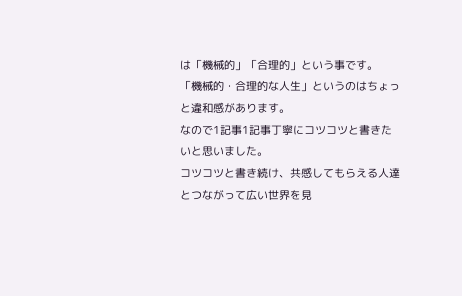は「機械的」「合理的」という事です。
「機械的・合理的な人生」というのはちょっと違和感があります。
なので1記事1記事丁寧にコツコツと書きたいと思いました。
コツコツと書き続け、共感してもらえる人達とつながって広い世界を見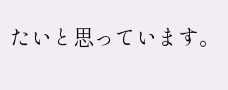たいと思っています。